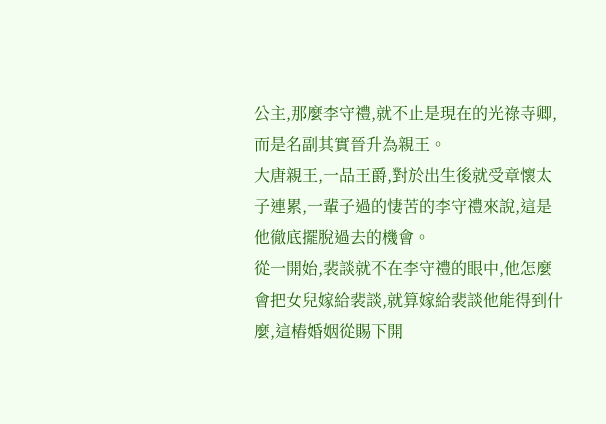公主,那麼李守禮,就不止是現在的光祿寺卿,而是名副其實晉升為親王。
大唐親王,一品王爵,對於出生後就受章懷太子連累,一輩子過的悽苦的李守禮來說,這是他徹底擺脫過去的機會。
從一開始,裴談就不在李守禮的眼中,他怎麼會把女兒嫁給裴談,就算嫁給裴談他能得到什麼,這樁婚姻從賜下開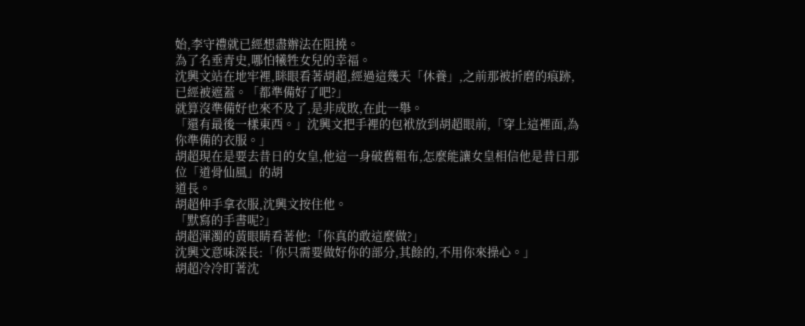始,李守禮就已經想盡辦法在阻撓。
為了名垂青史,哪怕犧牲女兒的幸福。
沈興文站在地牢裡,眯眼看著胡超,經過這幾天「休養」,之前那被折磨的痕跡,已經被遮蓋。「都準備好了吧?」
就算沒準備好也來不及了,是非成敗,在此一舉。
「還有最後一樣東西。」沈興文把手裡的包袱放到胡超眼前,「穿上這裡面,為你準備的衣服。」
胡超現在是要去昔日的女皇,他這一身破舊粗布,怎麼能讓女皇相信他是昔日那位「道骨仙風」的胡
道長。
胡超伸手拿衣服,沈興文按住他。
「默寫的手書呢?」
胡超渾濁的黃眼睛看著他:「你真的敢這麼做?」
沈興文意味深長:「你只需要做好你的部分,其餘的,不用你來操心。」
胡超冷冷盯著沈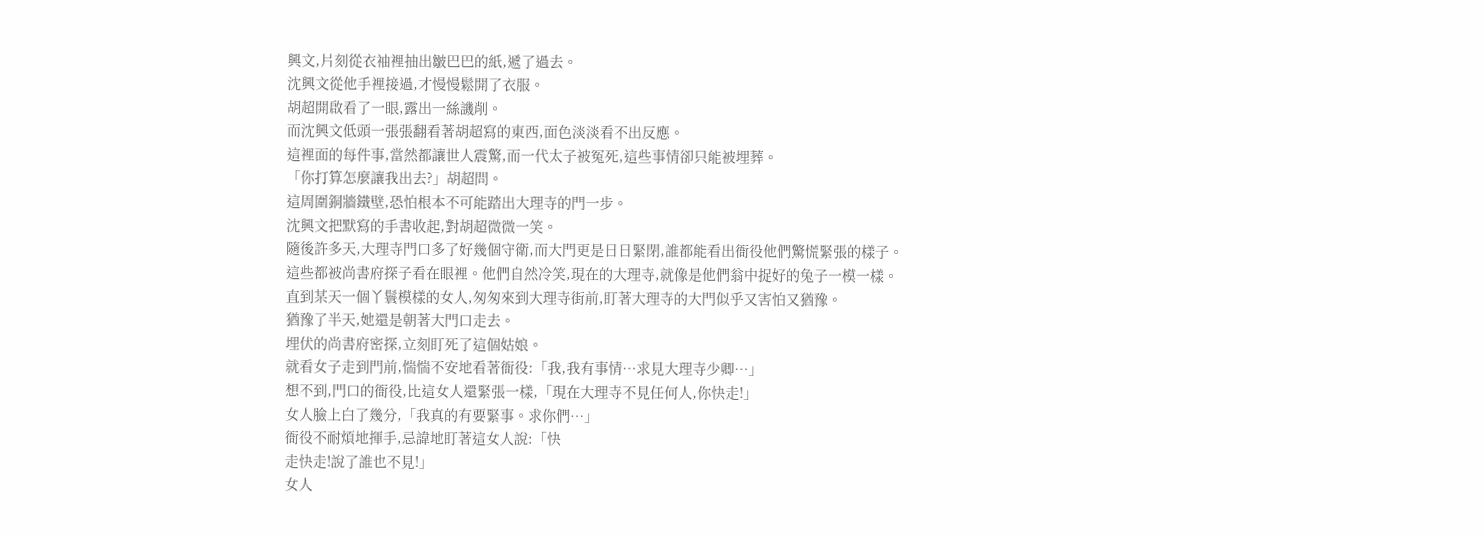興文,片刻從衣袖裡抽出皺巴巴的紙,遞了過去。
沈興文從他手裡接過,才慢慢鬆開了衣服。
胡超開啟看了一眼,露出一絲譏削。
而沈興文低頭一張張翻看著胡超寫的東西,面色淡淡看不出反應。
這裡面的每件事,當然都讓世人震驚,而一代太子被冤死,這些事情卻只能被埋葬。
「你打算怎麼讓我出去?」胡超問。
這周圍銅牆鐵壁,恐怕根本不可能踏出大理寺的門一步。
沈興文把默寫的手書收起,對胡超微微一笑。
隨後許多天,大理寺門口多了好幾個守衛,而大門更是日日緊閉,誰都能看出衙役他們驚慌緊張的樣子。
這些都被尚書府探子看在眼裡。他們自然冷笑,現在的大理寺,就像是他們翁中捉好的兔子一模一樣。
直到某天一個丫鬟模樣的女人,匆匆來到大理寺街前,盯著大理寺的大門似乎又害怕又猶豫。
猶豫了半天,她還是朝著大門口走去。
埋伏的尚書府密探,立刻盯死了這個姑娘。
就看女子走到門前,惴惴不安地看著衙役:「我,我有事情…求見大理寺少卿…」
想不到,門口的衙役,比這女人還緊張一樣,「現在大理寺不見任何人,你快走!」
女人臉上白了幾分,「我真的有要緊事。求你們…」
衙役不耐煩地揮手,忌諱地盯著這女人說:「快
走快走!說了誰也不見!」
女人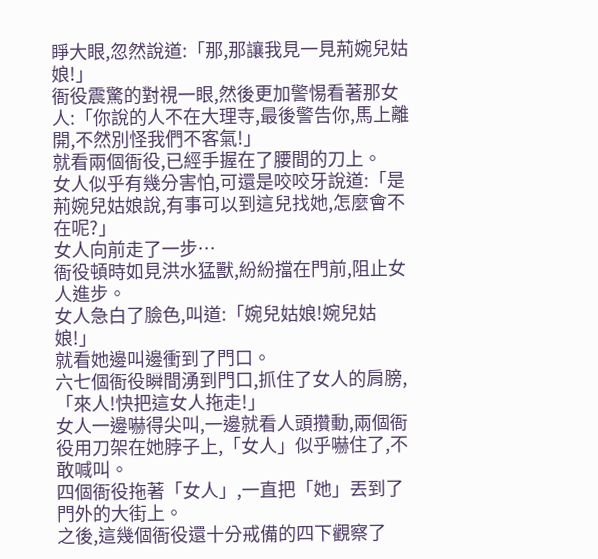睜大眼,忽然說道:「那,那讓我見一見荊婉兒姑娘!」
衙役震驚的對視一眼,然後更加警惕看著那女人:「你說的人不在大理寺,最後警告你,馬上離開,不然別怪我們不客氣!」
就看兩個衙役,已經手握在了腰間的刀上。
女人似乎有幾分害怕,可還是咬咬牙說道:「是荊婉兒姑娘說,有事可以到這兒找她,怎麼會不在呢?」
女人向前走了一步…
衙役頓時如見洪水猛獸,紛紛擋在門前,阻止女人進步。
女人急白了臉色,叫道:「婉兒姑娘!婉兒姑娘!」
就看她邊叫邊衝到了門口。
六七個衙役瞬間湧到門口,抓住了女人的肩膀,「來人!快把這女人拖走!」
女人一邊嚇得尖叫,一邊就看人頭攢動,兩個衙役用刀架在她脖子上,「女人」似乎嚇住了,不敢喊叫。
四個衙役拖著「女人」,一直把「她」丟到了門外的大街上。
之後,這幾個衙役還十分戒備的四下觀察了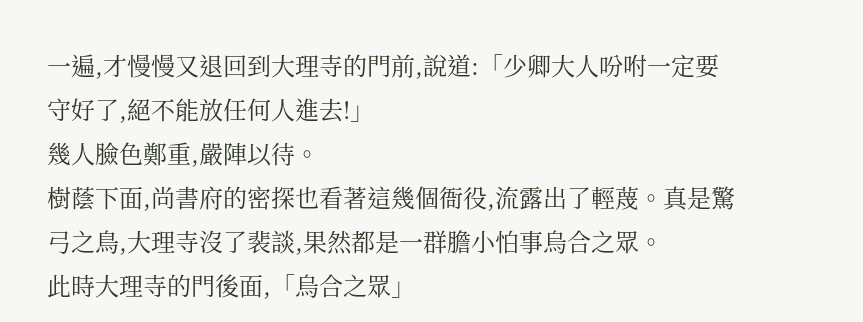一遍,才慢慢又退回到大理寺的門前,說道:「少卿大人吩咐一定要守好了,絕不能放任何人進去!」
幾人臉色鄭重,嚴陣以待。
樹蔭下面,尚書府的密探也看著這幾個衙役,流露出了輕蔑。真是驚弓之鳥,大理寺沒了裴談,果然都是一群膽小怕事烏合之眾。
此時大理寺的門後面,「烏合之眾」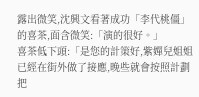露出微笑,沈興文看著成功「李代桃僵」的喜茶,面含微笑:「演的很好。」
喜茶低下頭:「是您的計策好,紫嬋兒姐姐已經在街外做了接應,晚些就會按照計劃把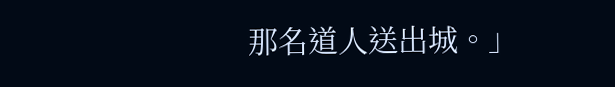那名道人送出城。」